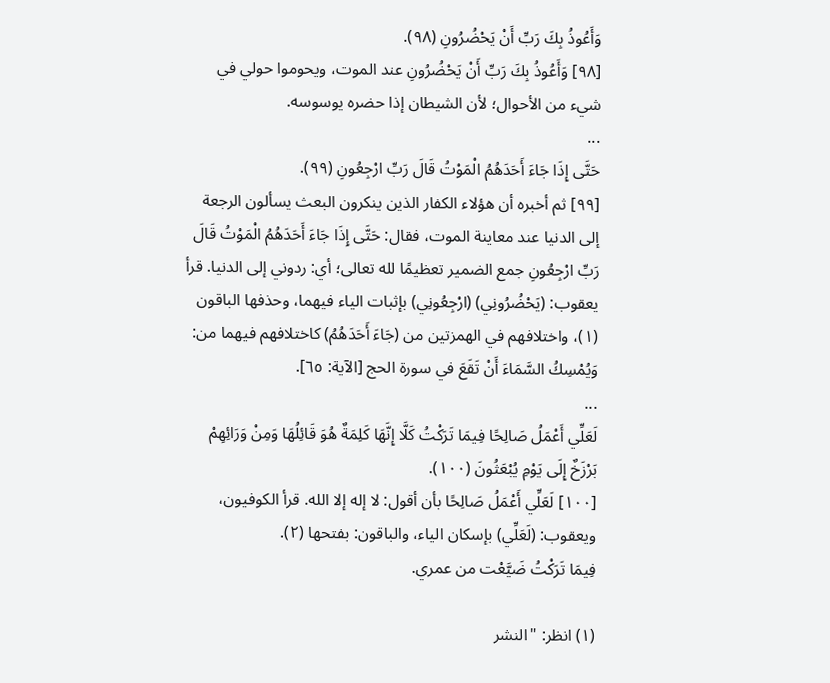وَأَعُوذُ بِكَ رَبِّ أَنْ يَحْضُرُونِ (٩٨).
[٩٨] وَأَعُوذُ بِكَ رَبِّ أَنْ يَحْضُرُونِ عند الموت، ويحوموا حولي في شيء من الأحوال؛ لأن الشيطان إذا حضره يوسوسه.
...
حَتَّى إِذَا جَاءَ أَحَدَهُمُ الْمَوْتُ قَالَ رَبِّ ارْجِعُونِ (٩٩).
[٩٩] ثم أخبره أن هؤلاء الكفار الذين ينكرون البعث يسألون الرجعة إلى الدنيا عند معاينة الموت، فقال: حَتَّى إِذَا جَاءَ أَحَدَهُمُ الْمَوْتُ قَالَ رَبِّ ارْجِعُونِ جمع الضمير تعظيمًا لله تعالى؛ أي: ردوني إلى الدنيا. قرأ يعقوب: (يَحْضُرُونِي) (ارْجِعُونِي) بإثبات الياء فيهما، وحذفها الباقون (١)، واختلافهم في الهمزتين من (جَاءَ أَحَدَهُمُ) كاختلافهم فيهما من: وَيُمْسِكُ السَّمَاءَ أَنْ تَقَعَ في سورة الحج [الآية: ٦٥].
...
لَعَلِّي أَعْمَلُ صَالِحًا فِيمَا تَرَكْتُ كَلَّا إِنَّهَا كَلِمَةٌ هُوَ قَائِلُهَا وَمِنْ وَرَائِهِمْ بَرْزَخٌ إِلَى يَوْمِ يُبْعَثُونَ (١٠٠).
[١٠٠] لَعَلِّي أَعْمَلُ صَالِحًا بأن أقول: لا إله إلا الله. قرأ الكوفيون، ويعقوب: (لَعَلِّي) بإسكان الياء، والباقون: بفتحها (٢).
فِيمَا تَرَكْتُ ضَيَّعْت من عمري.

(١) انظر: "النشر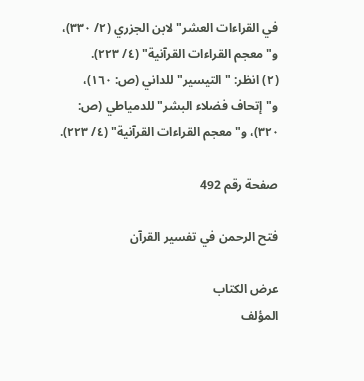في القراءات العشر" لابن الجزري (٢/ ٣٣٠)، و"معجم القراءات القرآنية" (٤/ ٢٢٣).
(٢) انظر: "التيسير" للداني (ص: ١٦٠)، و"إتحاف فضلاء البشر" للدمياطي (ص: ٣٢٠)، و"معجم القراءات القرآنية" (٤/ ٢٢٣).

صفحة رقم 492

فتح الرحمن في تفسير القرآن

عرض الكتاب
المؤلف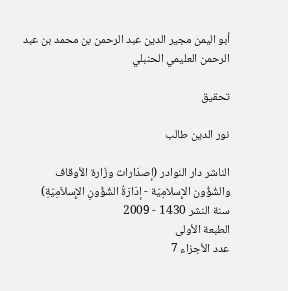أبو اليمن مجير الدين عبد الرحمن بن محمد بن عبد الرحمن العليمي الحنبلي

تحقيق

نور الدين طالب

الناشر دار النوادر (إصدَارات وزَارة الأوقاف والشُؤُون الإِسلامِيّة - إدَارَةُ الشُؤُونِ الإِسلاَمِيّةِ)
سنة النشر 1430 - 2009
الطبعة الأولى
عدد الأجزاء 7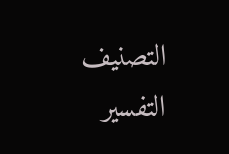التصنيف التفسير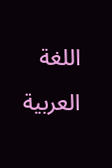اللغة العربية